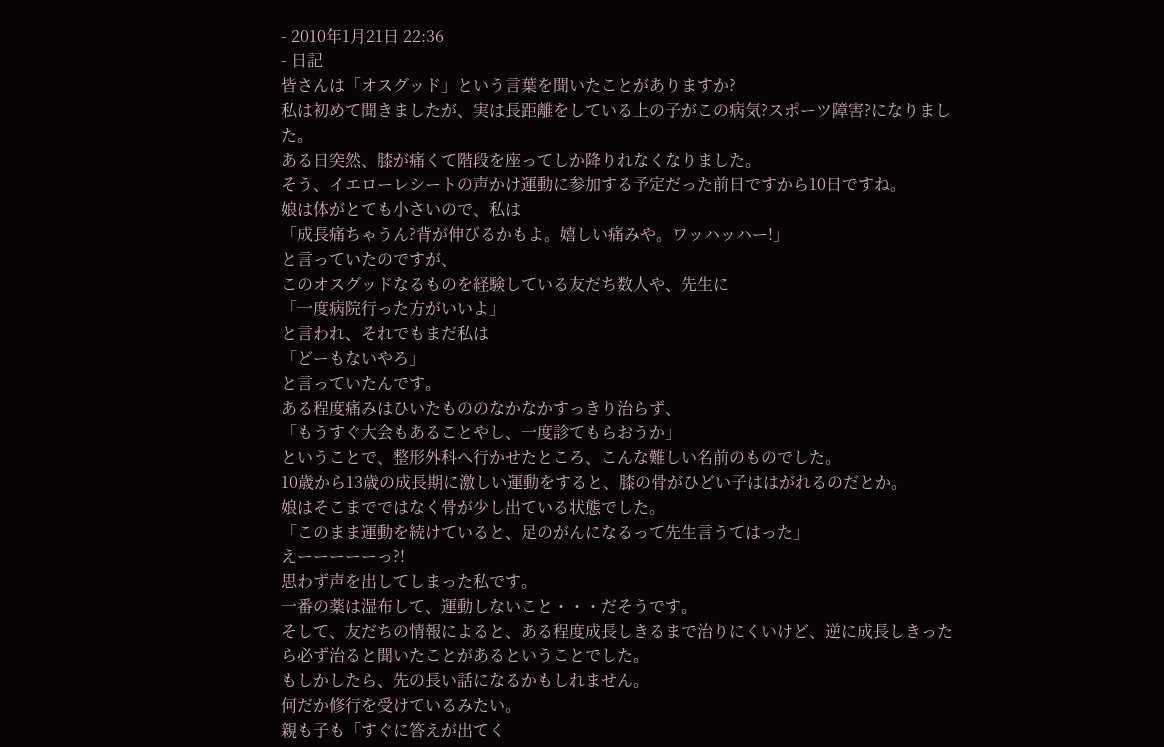- 2010年1月21日 22:36
- 日記
皆さんは「オスグッド」という言葉を聞いたことがありますか?
私は初めて聞きましたが、実は長距離をしている上の子がこの病気?スポーツ障害?になりました。
ある日突然、膝が痛くて階段を座ってしか降りれなくなりました。
そう、イエローレシートの声かけ運動に参加する予定だった前日ですから10日ですね。
娘は体がとても小さいので、私は
「成長痛ちゃうん?背が伸びるかもよ。嬉しい痛みや。ワッハッハー!」
と言っていたのですが、
このオスグッドなるものを経験している友だち数人や、先生に
「一度病院行った方がいいよ」
と言われ、それでもまだ私は
「どーもないやろ」
と言っていたんです。
ある程度痛みはひいたもののなかなかすっきり治らず、
「もうすぐ大会もあることやし、一度診てもらおうか」
ということで、整形外科へ行かせたところ、こんな難しい名前のものでした。
10歳から13歳の成長期に激しい運動をすると、膝の骨がひどい子ははがれるのだとか。
娘はそこまでではなく骨が少し出ている状態でした。
「このまま運動を続けていると、足のがんになるって先生言うてはった」
えーーーーーっ?!
思わず声を出してしまった私です。
一番の薬は湿布して、運動しないこと・・・だそうです。
そして、友だちの情報によると、ある程度成長しきるまで治りにくいけど、逆に成長しきったら必ず治ると聞いたことがあるということでした。
もしかしたら、先の長い話になるかもしれません。
何だか修行を受けているみたい。
親も子も「すぐに答えが出てく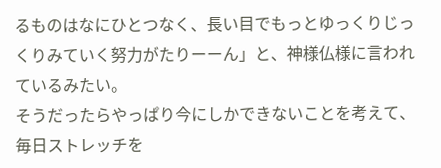るものはなにひとつなく、長い目でもっとゆっくりじっくりみていく努力がたりーーん」と、神様仏様に言われているみたい。
そうだったらやっぱり今にしかできないことを考えて、毎日ストレッチを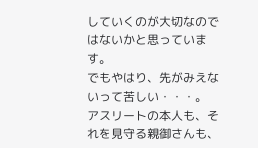していくのが大切なのではないかと思っています。
でもやはり、先がみえないって苦しい・・・。
アスリートの本人も、それを見守る親御さんも、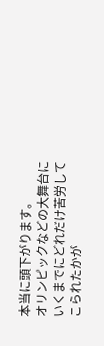本当に頭下がります。
オリンピックなどの大舞台にいくまでにどれだけ苦労してこられたかが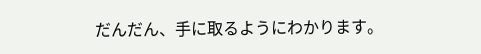だんだん、手に取るようにわかります。